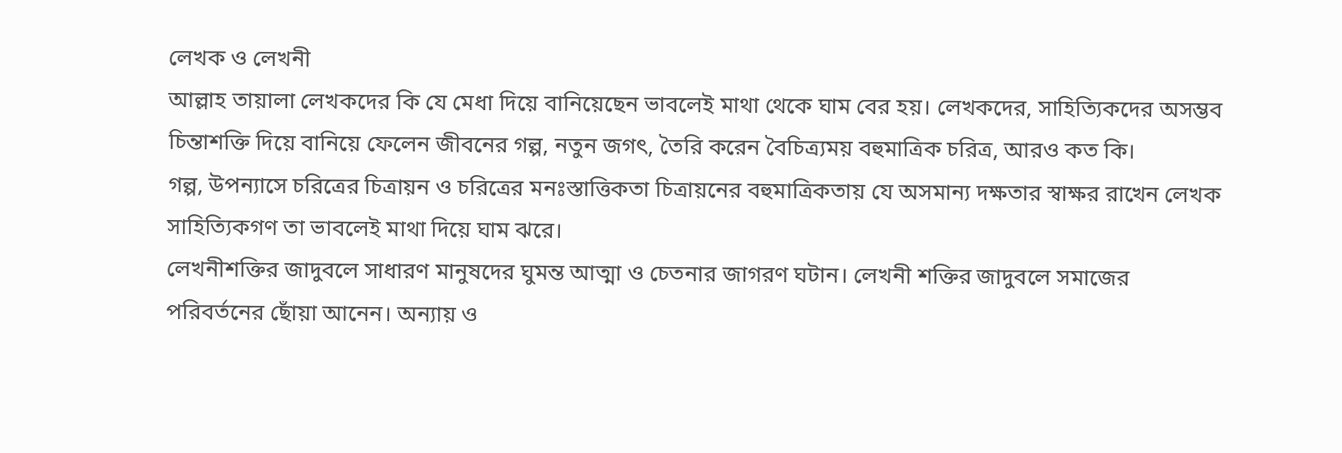লেখক ও লেখনী
আল্লাহ তায়ালা লেখকদের কি যে মেধা দিয়ে বানিয়েছেন ভাবলেই মাথা থেকে ঘাম বের হয়। লেখকদের, সাহিত্যিকদের অসম্ভব চিন্তাশক্তি দিয়ে বানিয়ে ফেলেন জীবনের গল্প, নতুন জগৎ, তৈরি করেন বৈচিত্র্যময় বহুমাত্রিক চরিত্র, আরও কত কি।
গল্প, উপন্যাসে চরিত্রের চিত্রায়ন ও চরিত্রের মনঃস্তাত্তিকতা চিত্রায়নের বহুমাত্রিকতায় যে অসমান্য দক্ষতার স্বাক্ষর রাখেন লেখক সাহিত্যিকগণ তা ভাবলেই মাথা দিয়ে ঘাম ঝরে।
লেখনীশক্তির জাদুবলে সাধারণ মানুষদের ঘুমন্ত আত্মা ও চেতনার জাগরণ ঘটান। লেখনী শক্তির জাদুবলে সমাজের পরিবর্তনের ছোঁয়া আনেন। অন্যায় ও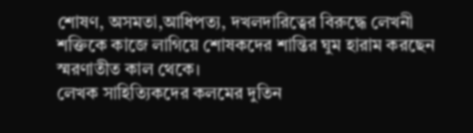শোষণ, অসমতা,আধিপত্য, দখলদারিত্বের বিরুদ্ধে লেখনী শক্তিকে কাজে লাগিয়ে শোষকদের শান্তির ঘুম হারাম করছেন স্মরণাতীত কাল থেকে।
লেখক সাহিত্যিকদের কলমের দুতিন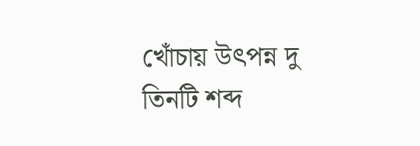খোঁচায় উৎপন্ন দু তিনটি শব্দ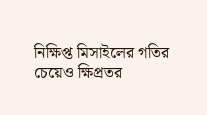নিক্ষিপ্ত মিসাইলের গতির চেয়েও ক্ষিপ্রতর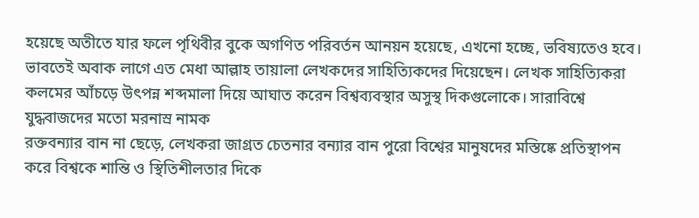হয়েছে অতীতে যার ফলে পৃথিবীর বুকে অগণিত পরিবর্তন আনয়ন হয়েছে, এখনো হচ্ছে, ভবিষ্যতেও হবে।
ভাবতেই অবাক লাগে এত মেধা আল্লাহ তায়ালা লেখকদের সাহিত্যিকদের দিয়েছেন। লেখক সাহিত্যিকরা কলমের আঁচড়ে উৎপন্ন শব্দমালা দিয়ে আঘাত করেন বিশ্বব্যবস্থার অসুস্থ দিকগুলোকে। সারাবিশ্বে যুদ্ধবাজদের মতো মরনাস্র নামক
রক্তবন্যার বান না ছেড়ে, লেখকরা জাগ্রত চেতনার বন্যার বান পুরো বিশ্বের মানুষদের মস্তিষ্কে প্রতিস্থাপন করে বিশ্বকে শান্তি ও স্থিতিশীলতার দিকে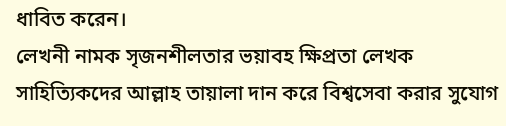ধাবিত করেন।
লেখনী নামক সৃজনশীলতার ভয়াবহ ক্ষিপ্রতা লেখক সাহিত্যিকদের আল্লাহ তায়ালা দান করে বিশ্বসেবা করার সুযোগ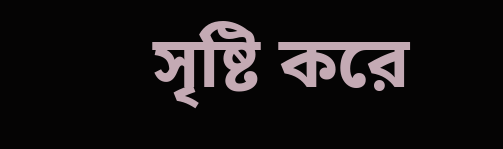সৃষ্টি করে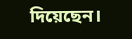দিয়েছেন।